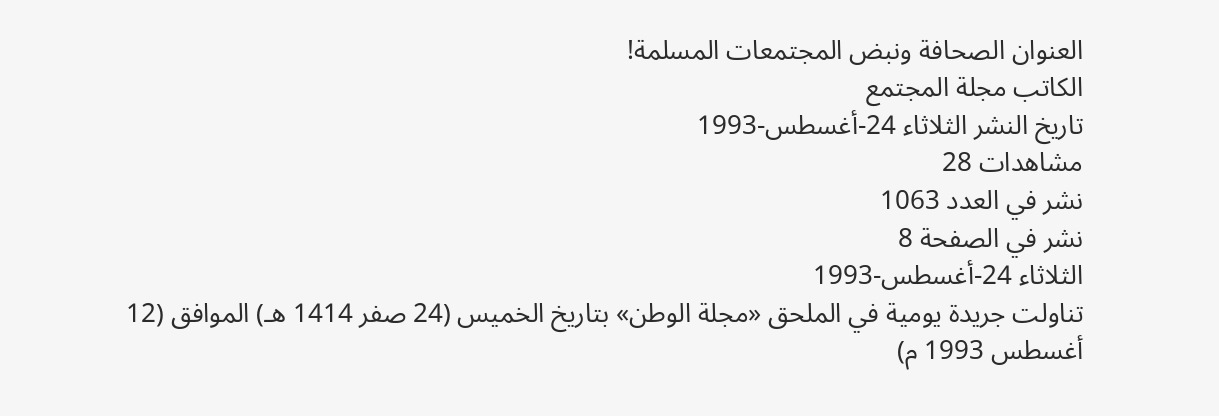العنوان الصحافة ونبض المجتمعات المسلمة!
الكاتب مجلة المجتمع
تاريخ النشر الثلاثاء 24-أغسطس-1993
مشاهدات 28
نشر في العدد 1063
نشر في الصفحة 8
الثلاثاء 24-أغسطس-1993
تناولت جريدة يومية في الملحق «مجلة الوطن» بتاريخ الخميس (24 صفر 1414 هـ) الموافق (12 أغسطس 1993 م)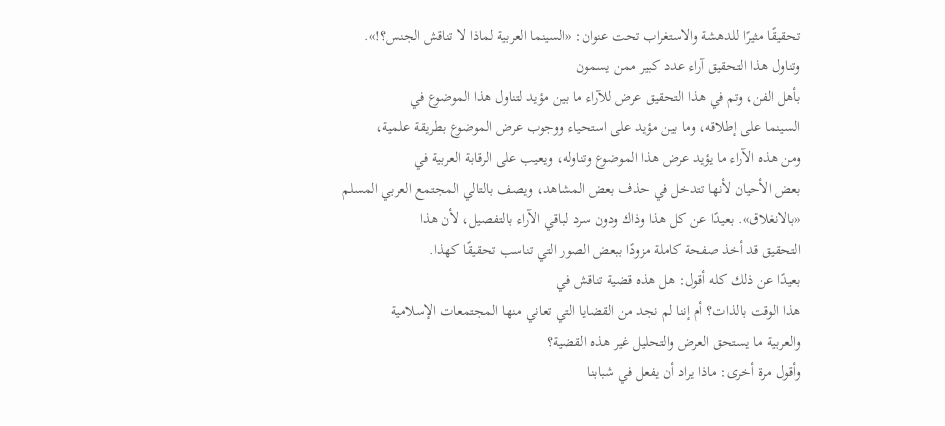تحقيقًا مثيرًا للدهشة والاستغراب تحت عنوان: «السينما العربية لماذا لا تناقش الجنس؟!».
وتناول هذا التحقيق آراء عدد كبير ممن يسمون
بأهل الفن، وتم في هذا التحقيق عرض للآراء ما بين مؤيد لتناول هذا الموضوع في
السينما على إطلاقه، وما بين مؤيد على استحياء ووجوب عرض الموضوع بطريقة علمية،
ومن هذه الآراء ما يؤيد عرض هذا الموضوع وتناوله، ويعيب على الرقابة العربية في
بعض الأحيان لأنها تتدخل في حذف بعض المشاهد، ويصف بالتالي المجتمع العربي المسلم
«بالانغلاق». بعيدًا عن كل هذا وذاك ودون سرد لباقي الآراء بالتفصيل، لأن هذا
التحقيق قد أخذ صفحة كاملة مزودًا ببعض الصور التي تناسب تحقيقًا كهذا.
بعيدًا عن ذلك كله أقول: هل هذه قضية تناقش في
هذا الوقت بالذات؟ أم إننا لم نجد من القضايا التي تعاني منها المجتمعات الإسلامية
والعربية ما يستحق العرض والتحليل غير هذه القضية؟
وأقول مرة أخرى: ماذا يراد أن يفعل في شبابنا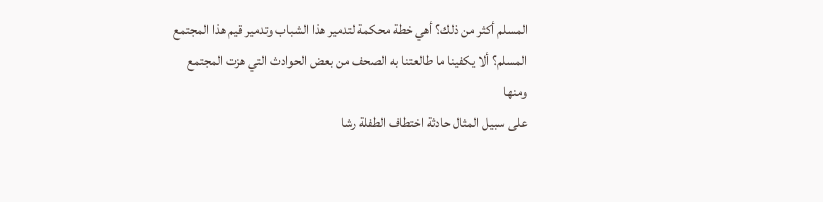المسلم أكثر من ذلك؟ أهي خطة محكمة لتدمير هذا الشباب وتدمير قيم هذا المجتمع
المسلم؟ ألا يكفينا ما طالعتنا به الصحف من بعض الحوادث التي هزت المجتمع ومنها
على سبيل المثال حادثة اختطاف الطفلة رشا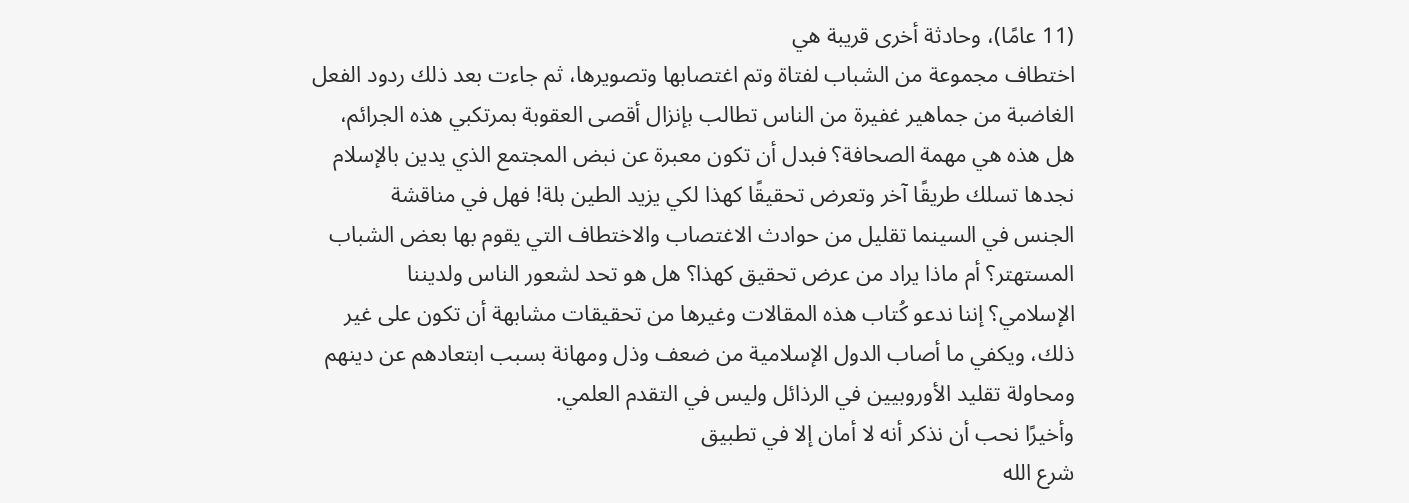(11 عامًا)، وحادثة أخرى قريبة هي
اختطاف مجموعة من الشباب لفتاة وتم اغتصابها وتصويرها، ثم جاءت بعد ذلك ردود الفعل
الغاضبة من جماهير غفيرة من الناس تطالب بإنزال أقصى العقوبة بمرتكبي هذه الجرائم،
هل هذه هي مهمة الصحافة؟ فبدل أن تكون معبرة عن نبض المجتمع الذي يدين بالإسلام
نجدها تسلك طريقًا آخر وتعرض تحقيقًا كهذا لكي يزيد الطين بلة! فهل في مناقشة
الجنس في السينما تقليل من حوادث الاغتصاب والاختطاف التي يقوم بها بعض الشباب
المستهتر؟ أم ماذا يراد من عرض تحقيق كهذا؟ هل هو تحد لشعور الناس ولديننا
الإسلامي؟ إننا ندعو كُتاب هذه المقالات وغيرها من تحقيقات مشابهة أن تكون على غير
ذلك، ويكفي ما أصاب الدول الإسلامية من ضعف وذل ومهانة بسبب ابتعادهم عن دينهم
ومحاولة تقليد الأوروبيين في الرذائل وليس في التقدم العلمي.
وأخيرًا نحب أن نذكر أنه لا أمان إلا في تطبيق
شرع الله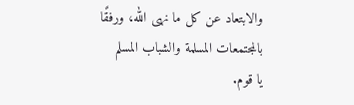والابتعاد عن كل ما نهى الله، ورفقًا بالمجتمعات المسلمة والشباب المسلم
يا قوم.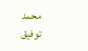محمد توفيق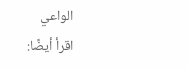الواعي
اقرأ أيضًا: